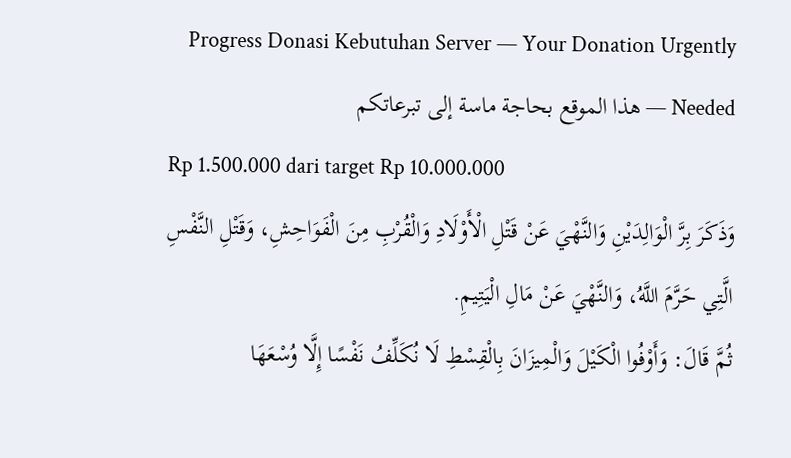Progress Donasi Kebutuhan Server — Your Donation Urgently Needed — هذا الموقع بحاجة ماسة إلى تبرعاتكم
Rp 1.500.000 dari target Rp 10.000.000
وَذَكَرَ بِرَّ الْوَالِدَيْنِ وَالنَّهْيَ عَنْ قَتْلِ الْأَوْلَادِ وَالْقُرْبِ مِنَ الْفَوَاحِشِ، وَقَتْلِ النَّفْسِ الَّتِي حَرَّمَ اللَّهُ، وَالنَّهْيَ عَنْ مَالِ الْيَتِيمِ.
ثُمَّ قَالَ: وَأَوْفُوا الْكَيْلَ وَالْمِيزَانَ بِالْقِسْطِ لَا نُكَلِّفُ نَفْسًا إِلَّا وُسْعَهَا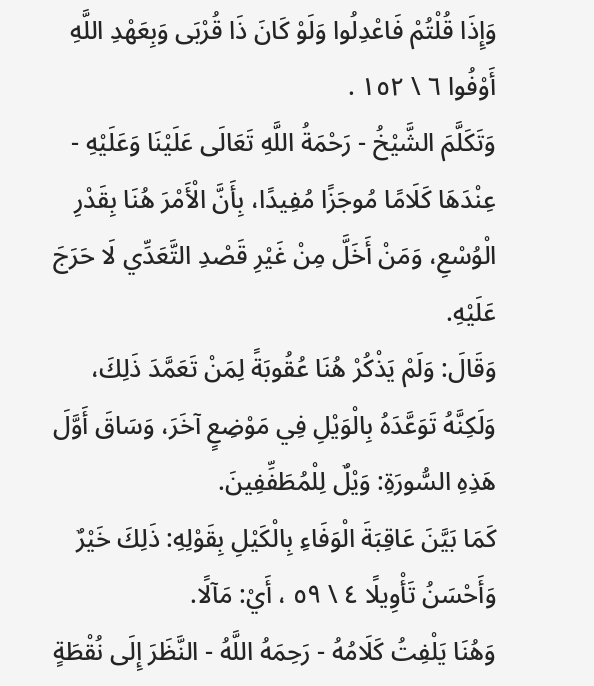وَإِذَا قُلْتُمْ فَاعْدِلُوا وَلَوْ كَانَ ذَا قُرْبَى وَبِعَهْدِ اللَّهِ أَوْفُوا ٦ \ ١٥٢ .
وَتَكَلَّمَ الشَّيْخُ - رَحْمَةُ اللَّهِ تَعَالَى عَلَيْنَا وَعَلَيْهِ - عِنْدَهَا كَلَامًا مُوجَزًا مُفِيدًا، بِأَنَّ الْأَمْرَ هُنَا بِقَدْرِ الْوُسْعِ، وَمَنْ أَخَلَّ مِنْ غَيْرِ قَصْدِ التَّعَدِّي لَا حَرَجَ عَلَيْهِ.
وَقَالَ: وَلَمْ يَذْكُرْ هُنَا عُقُوبَةً لِمَنْ تَعَمَّدَ ذَلِكَ، وَلَكِنَّهُ تَوَعَّدَهُ بِالْوَيْلِ فِي مَوْضِعٍ آخَرَ، وَسَاقَ أَوَّلَ هَذِهِ السُّورَةِ: وَيْلٌ لِلْمُطَفِّفِينَ.
كَمَا بَيَّنَ عَاقِبَةَ الْوَفَاءِ بِالْكَيْلِ بِقَوْلِهِ: ذَلِكَ خَيْرٌ وَأَحْسَنُ تَأْوِيلًا ٤ \ ٥٩ ، أَيْ: مَآلًا.
وَهُنَا يَلْفِتُ كَلَامُهُ - رَحِمَهُ اللَّهُ - النَّظَرَ إِلَى نُقْطَةٍ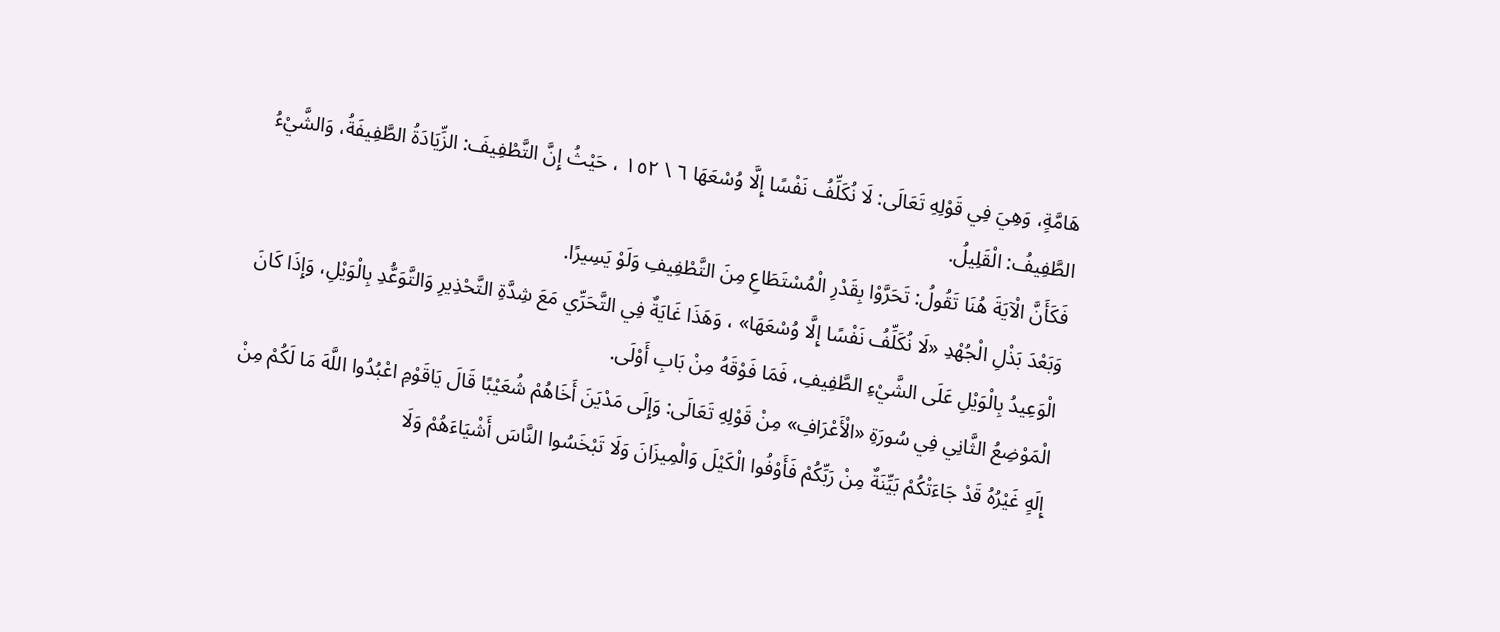هَامَّةٍ، وَهِيَ فِي قَوْلِهِ تَعَالَى: لَا نُكَلِّفُ نَفْسًا إِلَّا وُسْعَهَا ٦ \ ١٥٢ ، حَيْثُ إِنَّ التَّطْفِيفَ: الزِّيَادَةُ الطَّفِيفَةُ، وَالشَّيْءُ الطَّفِيفُ: الْقَلِيلُ.
فَكَأَنَّ الْآيَةَ هُنَا تَقُولُ: تَحَرَّوْا بِقَدْرِ الْمُسْتَطَاعِ مِنَ التَّطْفِيفِ وَلَوْ يَسِيرًا.
وَبَعْدَ بَذْلِ الْجُهْدِ «لَا نُكَلِّفُ نَفْسًا إِلَّا وُسْعَهَا» ، وَهَذَا غَايَةٌ فِي التَّحَرِّي مَعَ شِدَّةِ التَّحْذِيرِ وَالتَّوَعُّدِ بِالْوَيْلِ، وَإِذَا كَانَ الْوَعِيدُ بِالْوَيْلِ عَلَى الشَّيْءِ الطَّفِيفِ، فَمَا فَوْقَهُ مِنْ بَابِ أَوْلَى.
الْمَوْضِعُ الثَّانِي فِي سُورَةِ «الْأَعْرَافِ» مِنْ قَوْلِهِ تَعَالَى: وَإِلَى مَدْيَنَ أَخَاهُمْ شُعَيْبًا قَالَ يَاقَوْمِ اعْبُدُوا اللَّهَ مَا لَكُمْ مِنْ إِلَهٍ غَيْرُهُ قَدْ جَاءَتْكُمْ بَيِّنَةٌ مِنْ رَبِّكُمْ فَأَوْفُوا الْكَيْلَ وَالْمِيزَانَ وَلَا تَبْخَسُوا النَّاسَ أَشْيَاءَهُمْ وَلَا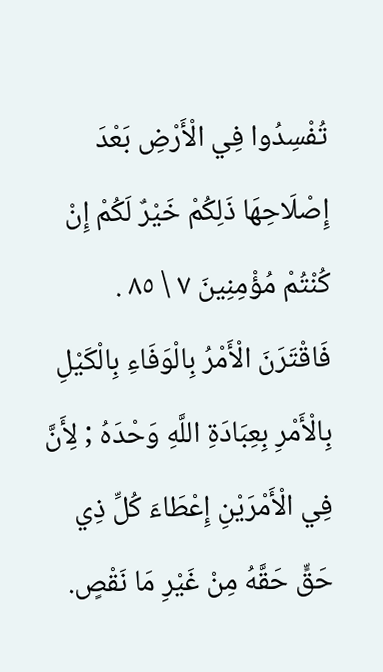تُفْسِدُوا فِي الْأَرْضِ بَعْدَ إِصْلَاحِهَا ذَلِكُمْ خَيْرٌ لَكُمْ إِنْ كُنْتُمْ مُؤْمِنِينَ ٧ \ ٨٥ .
فَاقْتَرَنَ الْأَمْرُ بِالْوَفَاءِ بِالْكَيْلِ بِالْأَمْرِ بِعِبَادَةِ اللَّهِ وَحْدَهُ ; لِأَنَّ فِي الْأَمْرَيْنِ إِعْطَاءَ كُلِّ ذِي حَقٍّ حَقَّهُ مِنْ غَيْرِ مَا نَقْصٍ.